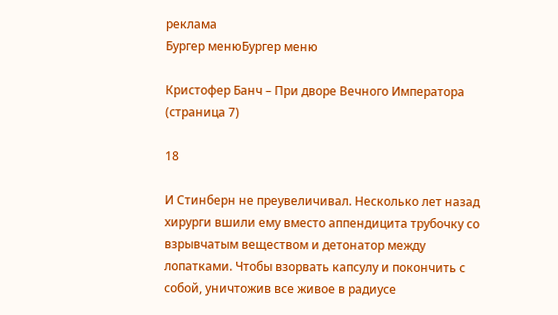реклама
Бургер менюБургер меню

Кристофер Банч – При дворе Вечного Императора (страница 7)

18

И Стинберн не преувеличивал. Несколько лет назад хирурги вшили ему вместо аппендицита трубочку со взрывчатым веществом и детонатор между лопатками. Чтобы взорвать капсулу и покончить с собой, уничтожив все живое в радиусе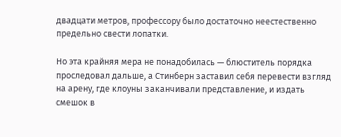двадцати метров, профессору было достаточно неестественно предельно свести лопатки.

Но эта крайняя мера не понадобилась — блюститель порядка проследовал дальше, а Стинберн заставил себя перевести взгляд на арену, где клоуны заканчивали представление, и издать смешок в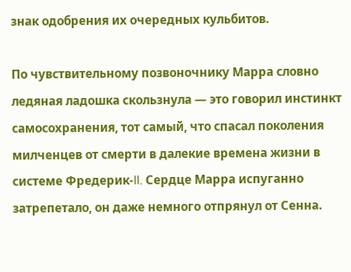знак одобрения их очередных кульбитов.

По чувствительному позвоночнику Марра словно ледяная ладошка скользнула — это говорил инстинкт самосохранения, тот самый, что спасал поколения милченцев от смерти в далекие времена жизни в системе Фредерик-II. Сердце Марра испуганно затрепетало, он даже немного отпрянул от Сенна.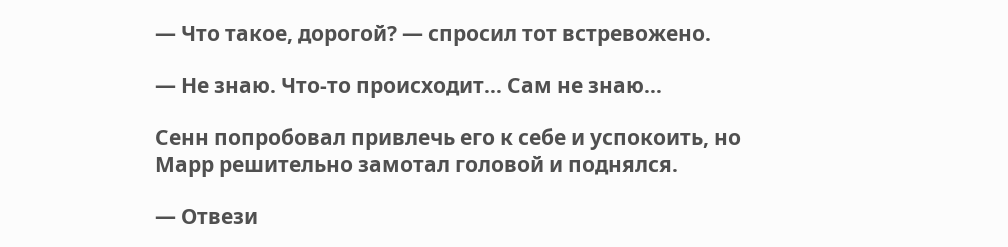— Что такое, дорогой? — спросил тот встревожено.

— Не знаю. Что‑то происходит… Сам не знаю…

Сенн попробовал привлечь его к себе и успокоить, но Марр решительно замотал головой и поднялся.

— Отвези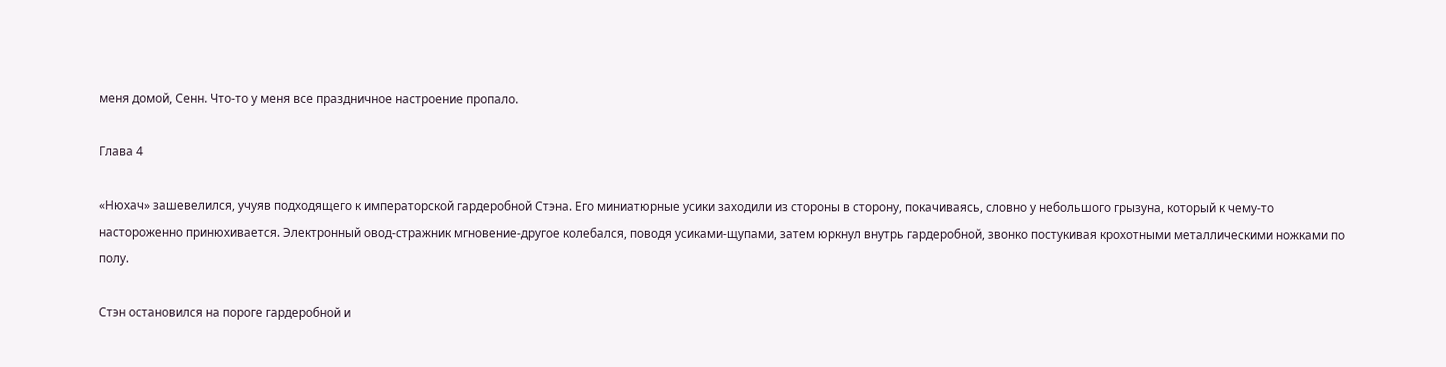меня домой, Сенн. Что‑то у меня все праздничное настроение пропало.

Глава 4

«Нюхач» зашевелился, учуяв подходящего к императорской гардеробной Стэна. Его миниатюрные усики заходили из стороны в сторону, покачиваясь, словно у небольшого грызуна, который к чему‑то настороженно принюхивается. Электронный овод-стражник мгновение-другое колебался, поводя усиками-щупами, затем юркнул внутрь гардеробной, звонко постукивая крохотными металлическими ножками по полу.

Стэн остановился на пороге гардеробной и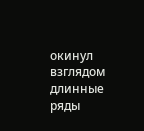окинул взглядом длинные ряды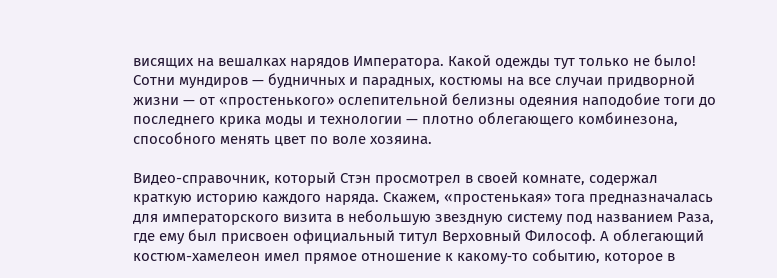висящих на вешалках нарядов Императора. Какой одежды тут только не было! Сотни мундиров — будничных и парадных, костюмы на все случаи придворной жизни — от «простенького» ослепительной белизны одеяния наподобие тоги до последнего крика моды и технологии — плотно облегающего комбинезона, способного менять цвет по воле хозяина.

Видео-справочник, который Стэн просмотрел в своей комнате, содержал краткую историю каждого наряда. Скажем, «простенькая» тога предназначалась для императорского визита в небольшую звездную систему под названием Раза, где ему был присвоен официальный титул Верховный Философ. А облегающий костюм-хамелеон имел прямое отношение к какому‑то событию, которое в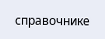справочнике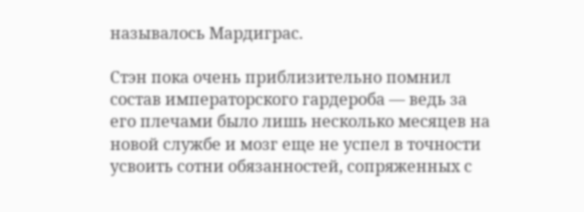называлось Мардиграс.

Стэн пока очень приблизительно помнил состав императорского гардероба — ведь за его плечами было лишь несколько месяцев на новой службе и мозг еще не успел в точности усвоить сотни обязанностей, сопряженных с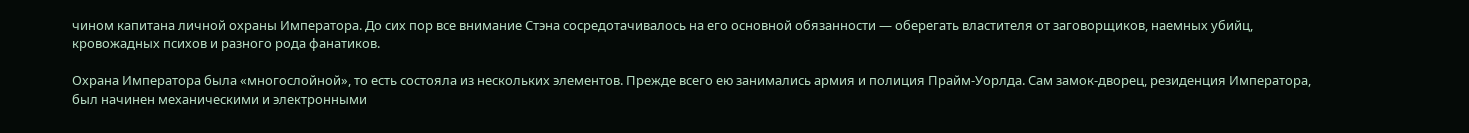чином капитана личной охраны Императора. До сих пор все внимание Стэна сосредотачивалось на его основной обязанности — оберегать властителя от заговорщиков, наемных убийц, кровожадных психов и разного рода фанатиков.

Охрана Императора была «многослойной», то есть состояла из нескольких элементов. Прежде всего ею занимались армия и полиция Прайм-Уорлда. Сам замок-дворец, резиденция Императора, был начинен механическими и электронными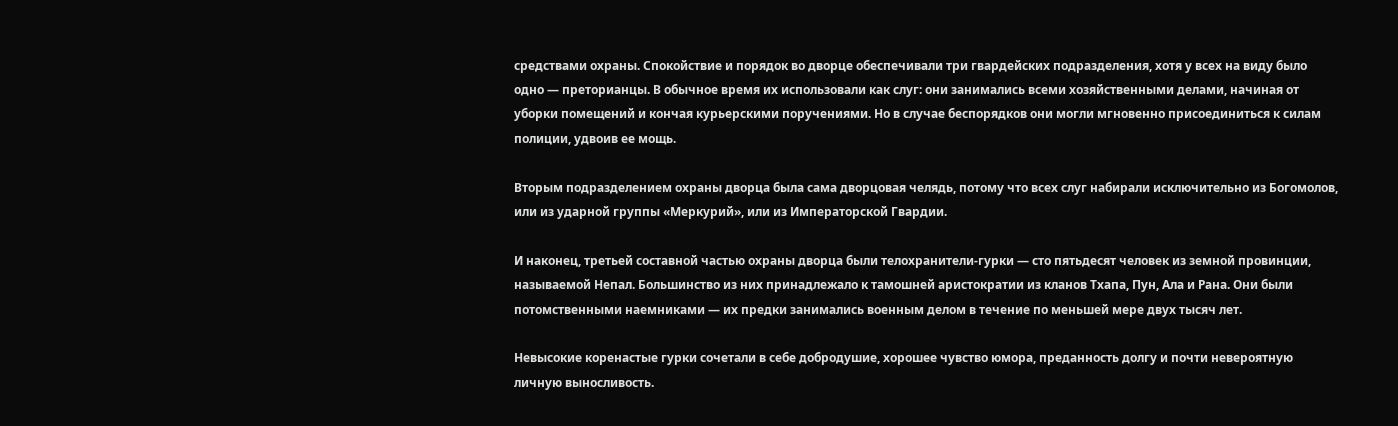средствами охраны. Спокойствие и порядок во дворце обеспечивали три гвардейских подразделения, хотя у всех на виду было одно — преторианцы. В обычное время их использовали как слуг: они занимались всеми хозяйственными делами, начиная от уборки помещений и кончая курьерскими поручениями. Но в случае беспорядков они могли мгновенно присоединиться к силам полиции, удвоив ее мощь.

Вторым подразделением охраны дворца была сама дворцовая челядь, потому что всех слуг набирали исключительно из Богомолов, или из ударной группы «Меркурий», или из Императорской Гвардии.

И наконец, третьей составной частью охраны дворца были телохранители-гурки — сто пятьдесят человек из земной провинции, называемой Непал. Большинство из них принадлежало к тамошней аристократии из кланов Тхапа, Пун, Ала и Рана. Они были потомственными наемниками — их предки занимались военным делом в течение по меньшей мере двух тысяч лет.

Невысокие коренастые гурки сочетали в себе добродушие, хорошее чувство юмора, преданность долгу и почти невероятную личную выносливость.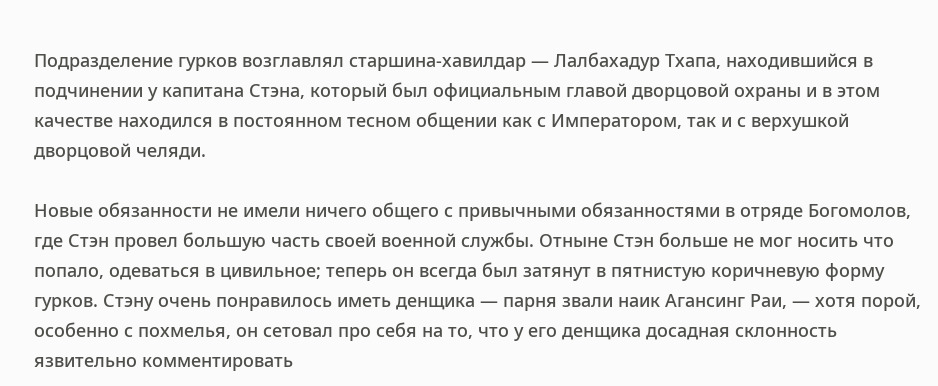Подразделение гурков возглавлял старшина-хавилдар — Лалбахадур Тхапа, находившийся в подчинении у капитана Стэна, который был официальным главой дворцовой охраны и в этом качестве находился в постоянном тесном общении как с Императором, так и с верхушкой дворцовой челяди.

Новые обязанности не имели ничего общего с привычными обязанностями в отряде Богомолов, где Стэн провел большую часть своей военной службы. Отныне Стэн больше не мог носить что попало, одеваться в цивильное; теперь он всегда был затянут в пятнистую коричневую форму гурков. Стэну очень понравилось иметь денщика — парня звали наик Агансинг Раи, — хотя порой, особенно с похмелья, он сетовал про себя на то, что у его денщика досадная склонность язвительно комментировать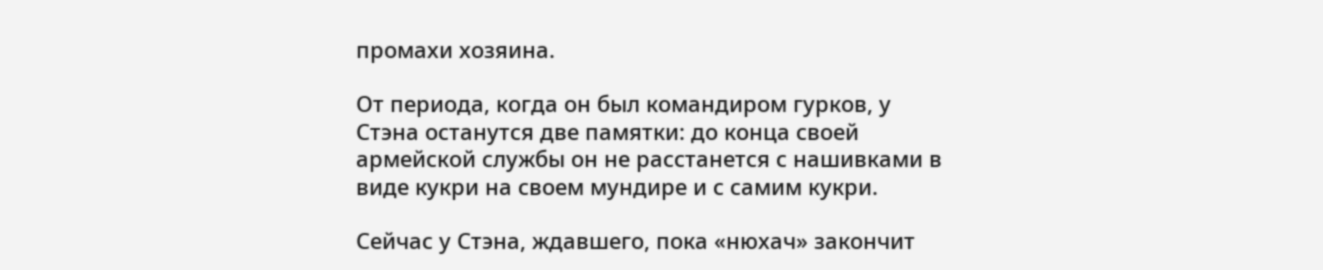промахи хозяина.

От периода, когда он был командиром гурков, у Стэна останутся две памятки: до конца своей армейской службы он не расстанется с нашивками в виде кукри на своем мундире и с самим кукри.

Сейчас у Стэна, ждавшего, пока «нюхач» закончит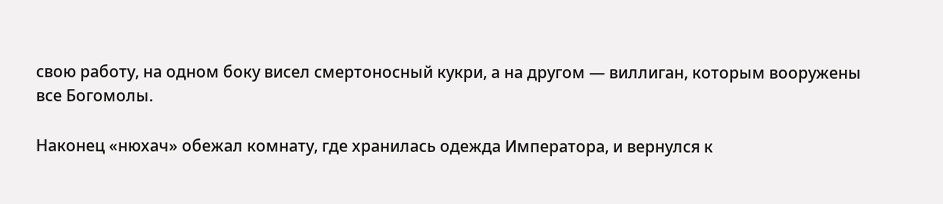свою работу, на одном боку висел смертоносный кукри, а на другом — виллиган, которым вооружены все Богомолы.

Наконец «нюхач» обежал комнату, где хранилась одежда Императора, и вернулся к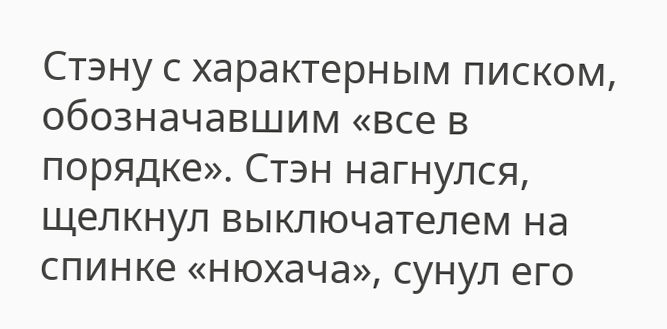Стэну с характерным писком, обозначавшим «все в порядке». Стэн нагнулся, щелкнул выключателем на спинке «нюхача», сунул его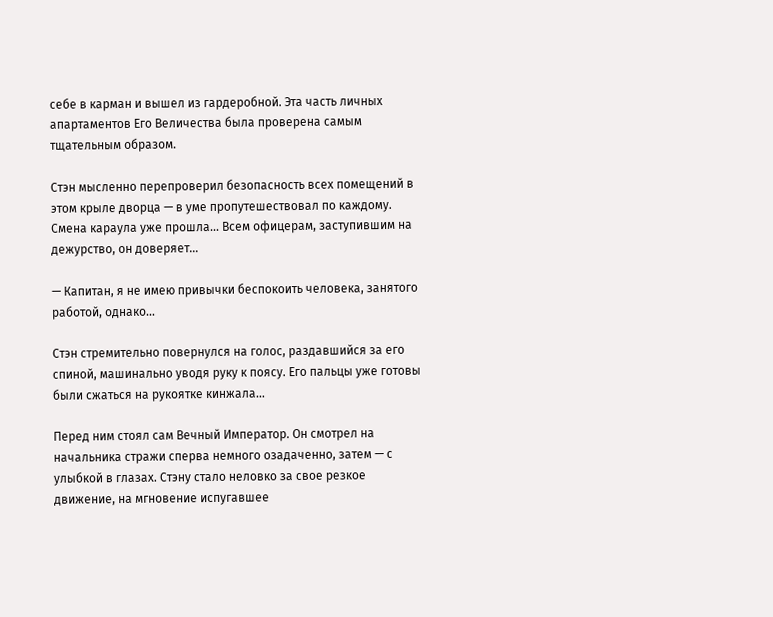себе в карман и вышел из гардеробной. Эта часть личных апартаментов Его Величества была проверена самым тщательным образом.

Стэн мысленно перепроверил безопасность всех помещений в этом крыле дворца — в уме пропутешествовал по каждому. Смена караула уже прошла… Всем офицерам, заступившим на дежурство, он доверяет…

— Капитан, я не имею привычки беспокоить человека, занятого работой, однако…

Стэн стремительно повернулся на голос, раздавшийся за его спиной, машинально уводя руку к поясу. Его пальцы уже готовы были сжаться на рукоятке кинжала…

Перед ним стоял сам Вечный Император. Он смотрел на начальника стражи сперва немного озадаченно, затем — с улыбкой в глазах. Стэну стало неловко за свое резкое движение, на мгновение испугавшее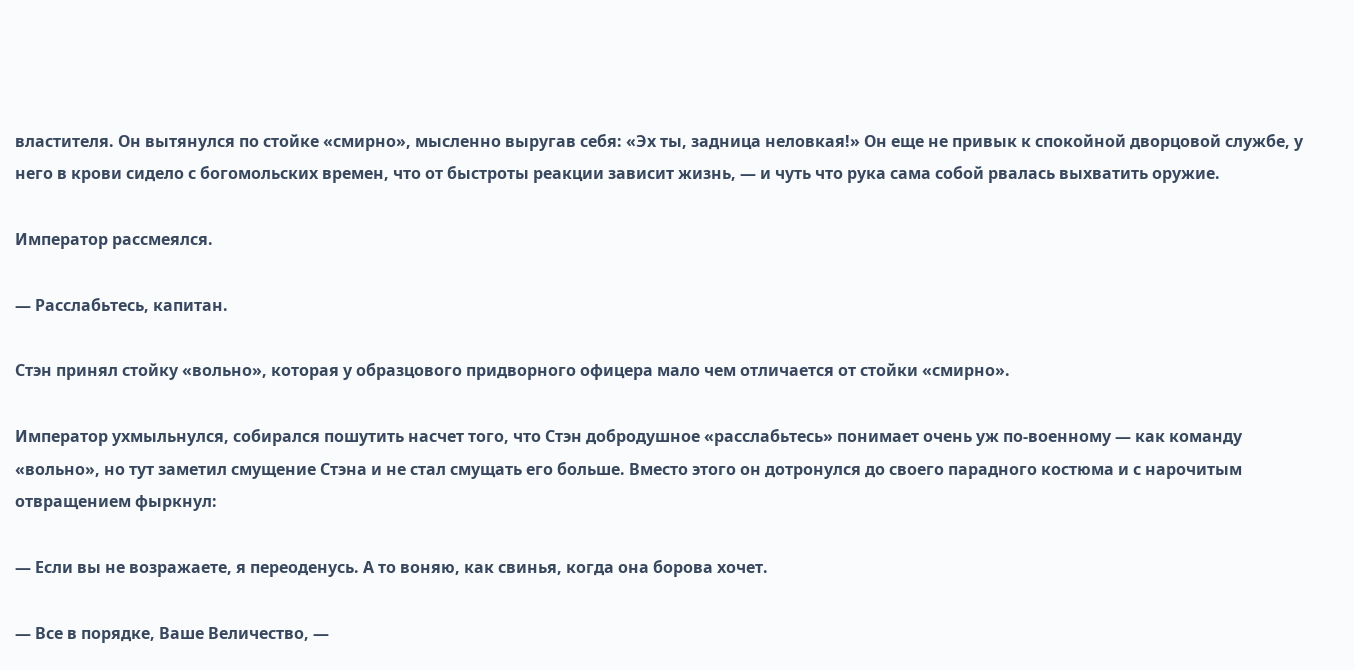властителя. Он вытянулся по стойке «смирно», мысленно выругав себя: «Эх ты, задница неловкая!» Он еще не привык к спокойной дворцовой службе, у него в крови сидело с богомольских времен, что от быстроты реакции зависит жизнь, — и чуть что рука сама собой рвалась выхватить оружие.

Император рассмеялся.

— Расслабьтесь, капитан.

Стэн принял стойку «вольно», которая у образцового придворного офицера мало чем отличается от стойки «смирно».

Император ухмыльнулся, собирался пошутить насчет того, что Стэн добродушное «расслабьтесь» понимает очень уж по‑военному — как команду «вольно», но тут заметил смущение Стэна и не стал смущать его больше. Вместо этого он дотронулся до своего парадного костюма и с нарочитым отвращением фыркнул:

— Если вы не возражаете, я переоденусь. А то воняю, как свинья, когда она борова хочет.

— Все в порядке, Ваше Величество, —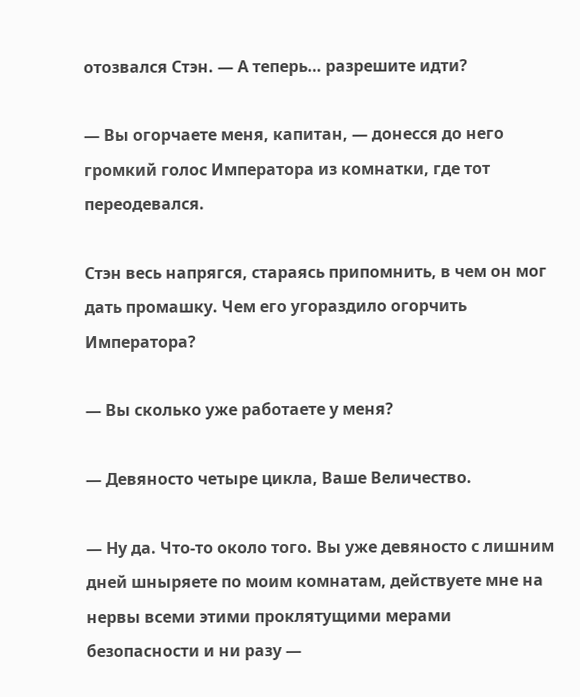отозвался Стэн. — А теперь… разрешите идти?

— Вы огорчаете меня, капитан, — донесся до него громкий голос Императора из комнатки, где тот переодевался.

Стэн весь напрягся, стараясь припомнить, в чем он мог дать промашку. Чем его угораздило огорчить Императора?

— Вы сколько уже работаете у меня?

— Девяносто четыре цикла, Ваше Величество.

— Ну да. Что‑то около того. Вы уже девяносто с лишним дней шныряете по моим комнатам, действуете мне на нервы всеми этими проклятущими мерами безопасности и ни разу —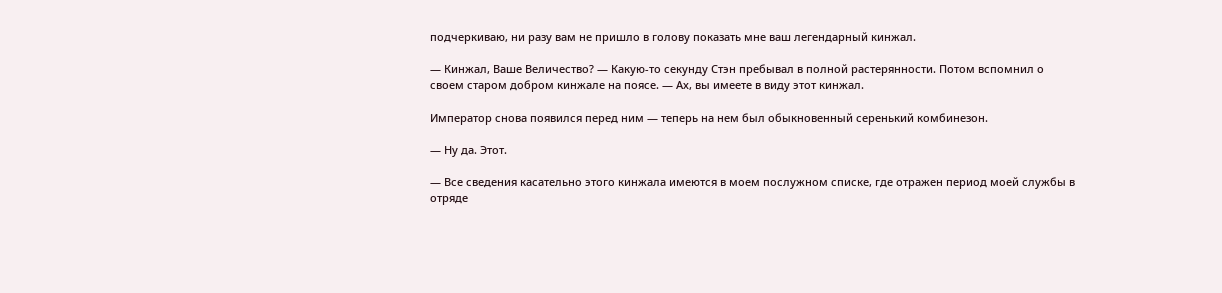подчеркиваю, ни разу вам не пришло в голову показать мне ваш легендарный кинжал.

— Кинжал, Ваше Величество? — Какую‑то секунду Стэн пребывал в полной растерянности. Потом вспомнил о своем старом добром кинжале на поясе. — Ах, вы имеете в виду этот кинжал.

Император снова появился перед ним — теперь на нем был обыкновенный серенький комбинезон.

— Ну да. Этот.

— Все сведения касательно этого кинжала имеются в моем послужном списке, где отражен период моей службы в отряде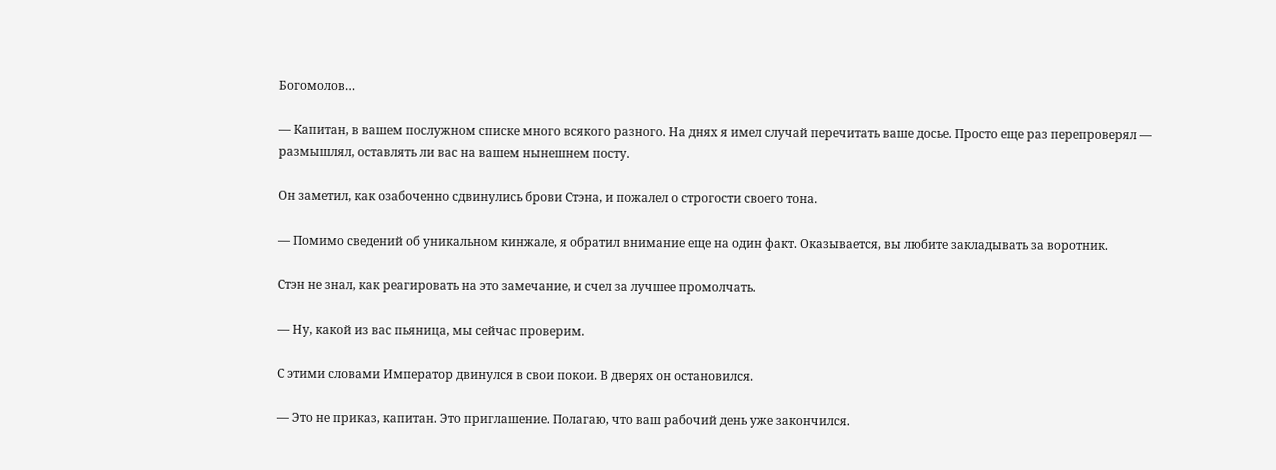Богомолов…

— Капитан, в вашем послужном списке много всякого разного. На днях я имел случай перечитать ваше досье. Просто еще раз перепроверял — размышлял, оставлять ли вас на вашем нынешнем посту.

Он заметил, как озабоченно сдвинулись брови Стэна, и пожалел о строгости своего тона.

— Помимо сведений об уникальном кинжале, я обратил внимание еще на один факт. Оказывается, вы любите закладывать за воротник.

Стэн не знал, как реагировать на это замечание, и счел за лучшее промолчать.

— Ну, какой из вас пьяница, мы сейчас проверим.

С этими словами Император двинулся в свои покои. В дверях он остановился.

— Это не приказ, капитан. Это приглашение. Полагаю, что ваш рабочий день уже закончился.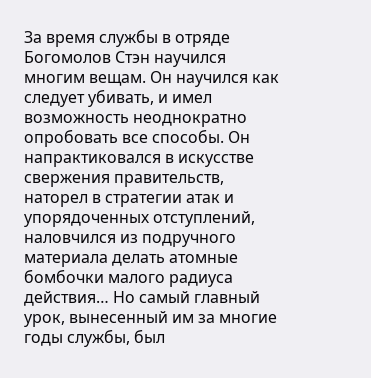За время службы в отряде Богомолов Стэн научился многим вещам. Он научился как следует убивать, и имел возможность неоднократно опробовать все способы. Он напрактиковался в искусстве свержения правительств, наторел в стратегии атак и упорядоченных отступлений, наловчился из подручного материала делать атомные бомбочки малого радиуса действия… Но самый главный урок, вынесенный им за многие годы службы, был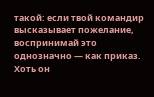такой: если твой командир высказывает пожелание, воспринимай это однозначно — как приказ. Хоть он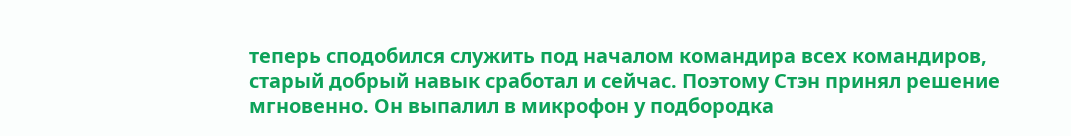теперь сподобился служить под началом командира всех командиров, старый добрый навык сработал и сейчас. Поэтому Стэн принял решение мгновенно. Он выпалил в микрофон у подбородка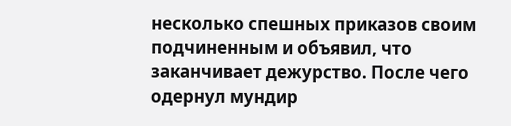несколько спешных приказов своим подчиненным и объявил, что заканчивает дежурство. После чего одернул мундир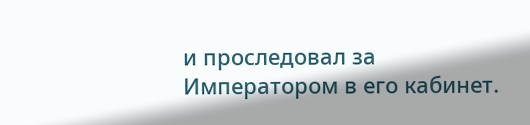и проследовал за Императором в его кабинет.